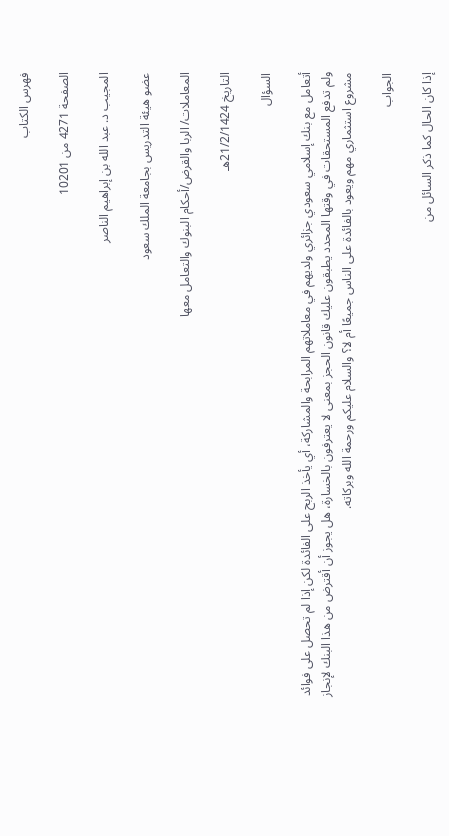فهرس الكتاب

الصفحة 4271 من 10201

المجيب د. عبد الله بن إبراهيم الناصر

عضو هيئة التدريس بجامعة الملك سعود

المعاملات/ الربا والقرض/أحكام البنوك والتعامل معها

التاريخ 21/2/1424هـ

السؤال

أتعامل مع بنك إسلامي سعودي جزائري ولديهم في معاملاتهم المرابحة والمشاركة، أي يأخذ الربح على الفائدة لكن إذا لم تحصل على فوائد ولم تدفع المستحقات في وقتها المحدد يطبقون عليك قانون الحجز بمعنى لا يعترفون بالخسارة، هل يجوز أن أقترض من هذا البنك لإنجاز مشروع استثماري مهم ويعود بالفائدة على الناس جميعًا أم لا؟ والسلام عليكم ورحمة الله وبركاته.

الجواب

إذا كان الحال كما ذكر السائل من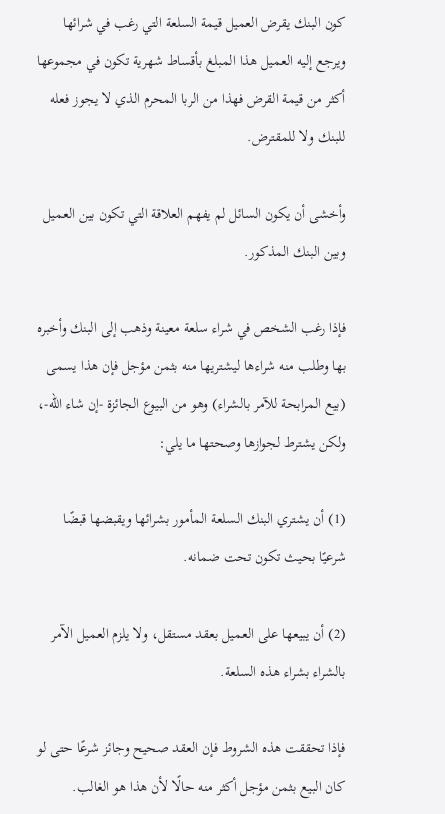كون البنك يقرض العميل قيمة السلعة التي رغب في شرائها ويرجع إليه العميل هذا المبلغ بأقساط شهرية تكون في مجموعها أكثر من قيمة القرض فهذا من الربا المحرم الذي لا يجوز فعله للبنك ولا للمقترض.

وأخشى أن يكون السائل لم يفهم العلاقة التي تكون بين العميل وبين البنك المذكور.

فإذا رغب الشخص في شراء سلعة معينة وذهب إلى البنك وأخبره بها وطلب منه شراءها ليشتريها منه بثمن مؤجل فإن هذا يسمى (بيع المرابحة للآمر بالشراء) وهو من البيوع الجائزة -إن شاء الله-، ولكن يشترط لجوازها وصحتها ما يلي:

(1) أن يشتري البنك السلعة المأمور بشرائها ويقبضها قبضًا شرعيًا بحيث تكون تحت ضمانه.

(2) أن يبيعها على العميل بعقد مستقل، ولا يلزم العميل الآمر بالشراء بشراء هذه السلعة.

فإذا تحققت هذه الشروط فإن العقد صحيح وجائز شرعًا حتى لو كان البيع بثمن مؤجل أكثر منه حالًا لأن هذا هو الغالب.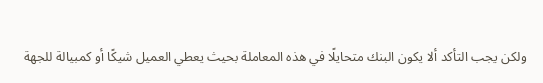ولكن يجب التأكد ألا يكون البنك متحايلًا في هذه المعاملة بحيث يعطي العميل شيكًا أو كمبيالة للجهة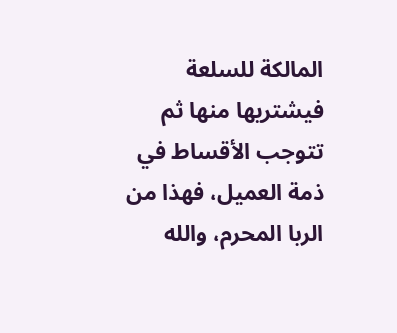المالكة للسلعة فيشتريها منها ثم تتوجب الأقساط في ذمة العميل، فهذا من الربا المحرم، والله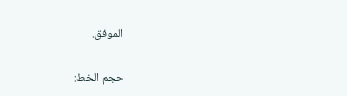الموفق.

حجم الخط: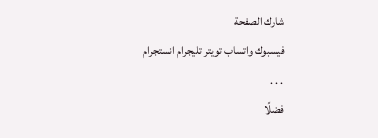شارك الصفحة
فيسبوك واتساب تويتر تليجرام انستجرام
. . .
فضلًا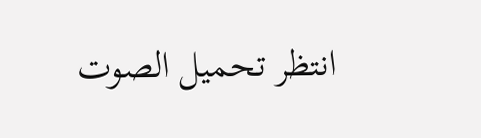انتظر تحميل الصوت